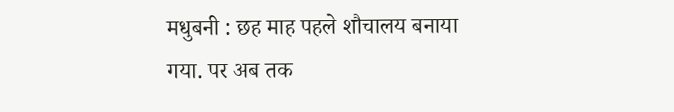मधुबनी : छह माह पहले शौचालय बनाया गया. पर अब तक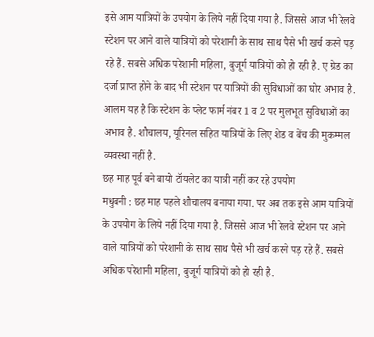इसे आम यात्रियों के उपयोग के लिये नहीं दिया गया है. जिससे आज भी रेलवे स्टेशन पर आने वाले यात्रियों को परेशानी के साथ साथ पैसे भी खर्च करने पड़ रहे हैं. सबसे अधिक परेशानी महिला, बुजूर्ग यात्रियों को हो रही है. ए ग्रेड का दर्जा प्राप्त होने के बाद भी स्टेशन पर यात्रियों की सुविधाओं का घोर अभाव है. आलम यह है कि स्टेशन के प्लेट फार्म नंबर 1 व 2 पर मुलभूत सुविधाओं का अभाव है. शौचालय, यूरिनल सहित यात्रियों के लिए शेड व बेंच की मुकम्मल व्यवस्था नहीं है.
छह माह पूर्व बने बायो टॉयलेट का यात्री नहीं कर रहे उपयोग
मधुबनी : छह माह पहले शौचालय बनाया गया. पर अब तक इसे आम यात्रियों के उपयोग के लिये नहीं दिया गया है. जिससे आज भी रेलवे स्टेशन पर आने वाले यात्रियों को परेशानी के साथ साथ पैसे भी खर्च करने पड़ रहे हैं. सबसे अधिक परेशानी महिला, बुजूर्ग यात्रियों को हो रही है.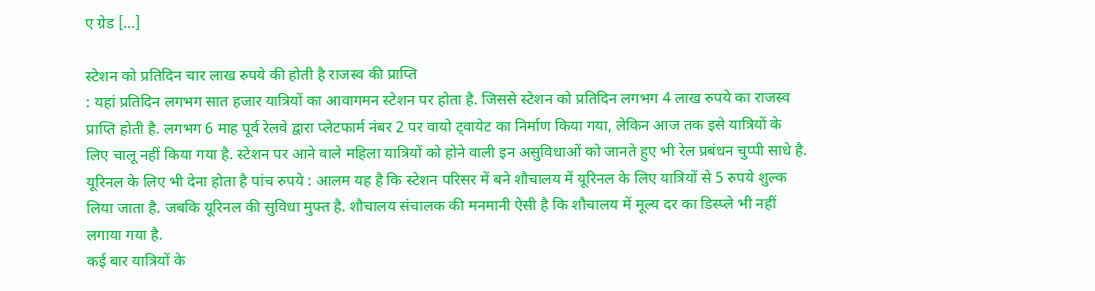ए ग्रेड […]

स्टेशन को प्रतिदिन चार लाख रुपये की होती है राजस्व की प्राप्ति
: यहां प्रतिदिन लगभग सात हजार यात्रियों का आवागमन स्टेशन पर होता है. जिससे स्टेशन को प्रतिदिन लगभग 4 लाख रुपये का राजस्व प्राप्ति होती है. लगभग 6 माह पूर्व रेलवे द्वारा प्लेटफार्म नंबर 2 पर वायो ट्वायेट का निर्माण किया गया, लेकिन आज तक इसे यात्रियों के लिए चालू नहीं किया गया है. स्टेशन पर आने वाले महिला यात्रियों को होने वाली इन असुविधाओं को जानते हुए भी रेल प्रबंधन चुप्पी साधे है.
यूरिनल के लिए भी देना होता है पांच रुपये : आलम यह है कि स्टेशन परिसर में बने शौचालय में यूरिनल के लिए यात्रियों से 5 रुपये शुल्क लिया जाता है. जबकि यूरिनल की सुविधा मुफ्त है. शौचालय संचालक की मनमानी ऐसी है कि शौचालय में मूल्य दर का डिस्प्ले भी नहीं लगाया गया है.
कई बार यात्रियों के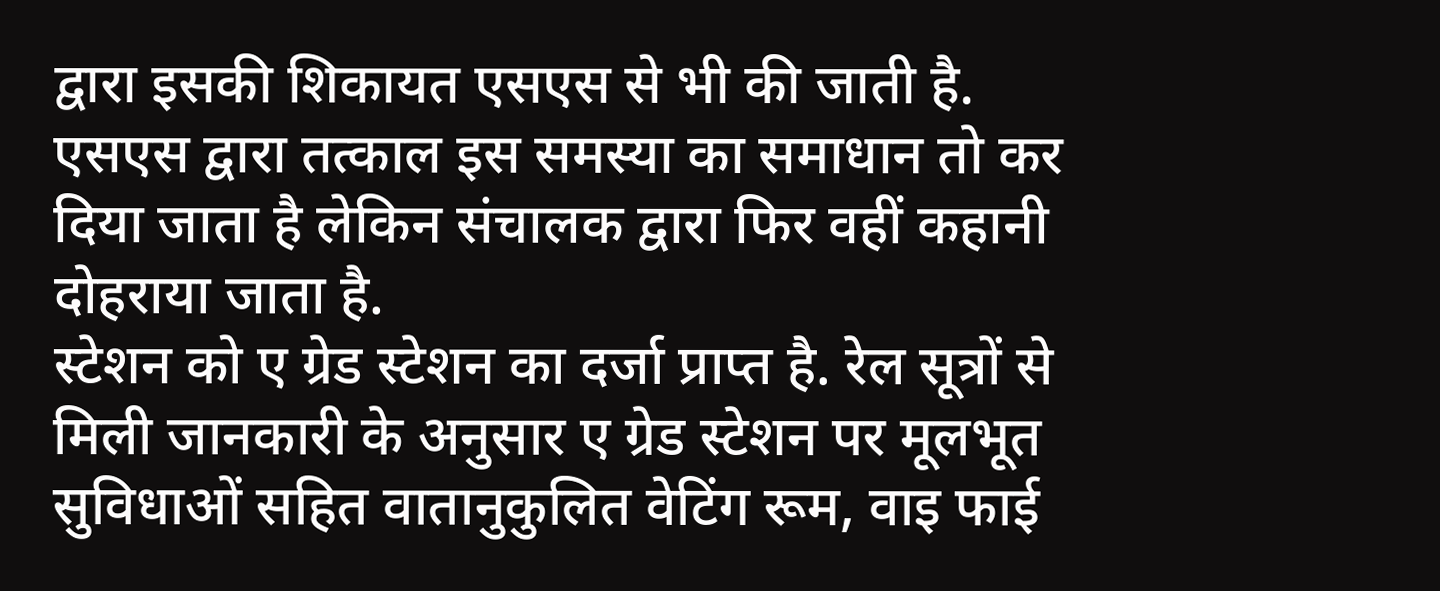द्वारा इसकी शिकायत एसएस से भी की जाती है. एसएस द्वारा तत्काल इस समस्या का समाधान तो कर दिया जाता है लेकिन संचालक द्वारा फिर वहीं कहानी दोहराया जाता है.
स्टेशन को ए ग्रेड स्टेशन का दर्जा प्राप्त है. रेल सूत्रों से मिली जानकारी के अनुसार ए ग्रेड स्टेशन पर मूलभूत सुविधाओं सहित वातानुकुलित वेटिंग रूम, वाइ फाई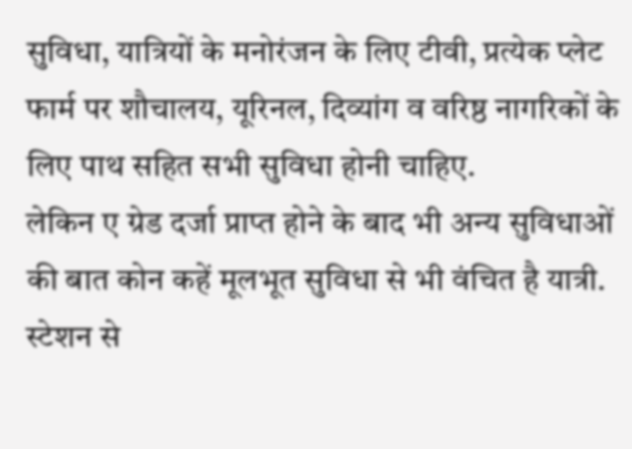सुविधा, यात्रियों के मनोरंजन के लिए टीवी, प्रत्येक प्लेट फार्म पर शौचालय, यूरिनल, दिव्यांग व वरिष्ठ नागरिकों के लिए पाथ सहित सभी सुविधा होनी चाहिए.
लेकिन ए ग्रेड दर्जा प्राप्त होने के बाद भी अन्य सुविधाओं की बात कोन कहें मूलभूत सुविधा से भी वंचित है यात्री. स्टेशन से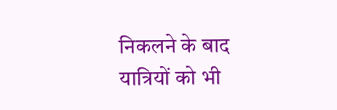निकलने के बाद यात्रियों को भी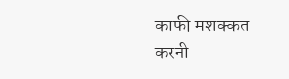काफी मशक्कत करनी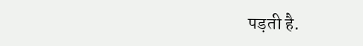पड़ती है.